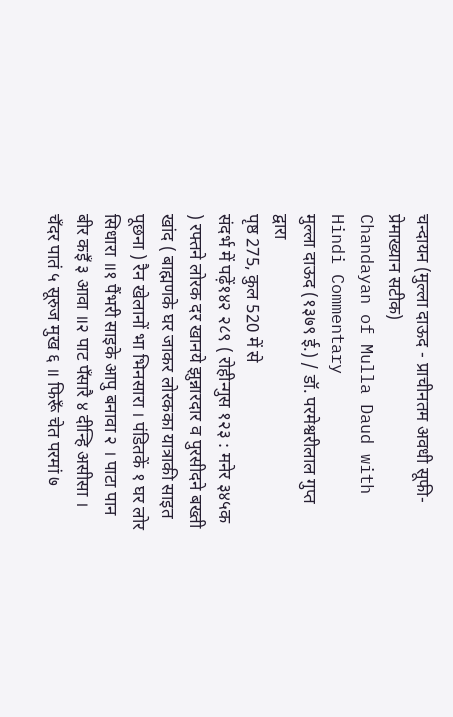चन्दायन (मुल्ला दाऊद - प्राचीनतम अवधी सूफी-प्रेमाख्यान सटीक)
Chandayan of Mulla Daud with Hindi Commentary
मुल्ला दाऊद (१३७९ ई.) / डॉ. परमेश्वरीलाल गुप्त द्वारा
पृष्ठ 275, कुल 520 में से
संदर्भ में पढ़ें१४२ २८९ ( रोहीन्गुस १२३ : मनेर ३४५क ) रफ्तने लोरक दर खानये झुन्नारदार व पुरसीदने बख्ती खांद ( बाह्मणके घर जाकर लोरकका यात्राकी साइत पूछना ) रैन खेलानों भा भिनसारा । पंडितकें १ घर लोर सिधारा ॥१ पैंभरी साइके आपु बनावा २ । पाटा पान बीर कइँ ३ आवा ॥२ पाट पँसारै ४ दीन्हि असीसा । चँदर पातं ५ सूरुज मुख ६ ॥ फिरूँ चेत परमां ७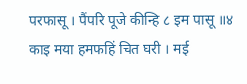परफासू । पैंपरि पूजे कीन्हि ८ इम पासू ॥४ काइ मया हमफहिं चित घरी । मई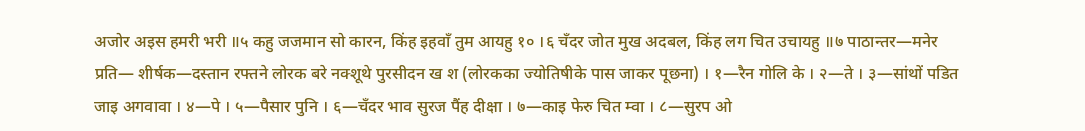अजोर अइस हमरी भरी ॥५ कहु जजमान सो कारन, किंह इहवाँ तुम आयहु १० ।६ चँदर जोत मुख अदबल, किंह लग चित उचायहु ॥७ पाठान्तर—मनेर प्रति— शीर्षक—दस्तान रफ्तने लोरक बरे नक्शूथे पुरसीदन ख श (लोरकका ज्योतिषीके पास जाकर पूछना) । १—रैन गोलि के । २—ते । ३—सांथों पडित जाइ अगवावा । ४—पे । ५—पैसार पुनि । ६—चँदर भाव सुरज पैंह दीक्षा । ७—काइ फेरु चित म्वा । ८—सुरप ओ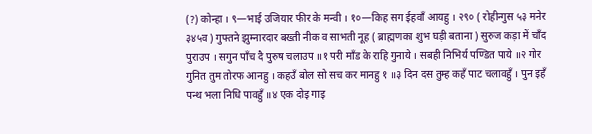(?) कोन्हा । ९—भाई उजियार फीर के मन्वी । १०—किह सग ईहवाँ आयहु । २९० ( रोहीन्गुस ५३ मनेर ३४५व ) गुफ्तने झुम्नारदार बख्ती नीक व साभती नूह ( ब्राह्मणका शुभ घड़ी बताना ) सुरुज कड़ा में चाँद पुराउप । सगुन पाँच दै पुरुष चलाउप ॥१ परी माँड के राहि गुनाये । सबही निभिर्य पण्डित पाये ॥२ गोर गुनित तुम तोरफ आनहु । कहउँ बोल सो सच कर मानहु १ ॥३ दिन दस तुम्ह कहँ पाट चलावहुँ । पुन इहँ पन्थ भला निधि पावहुँ ॥४ एक दोइ गाइ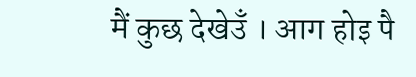मैं कुछ देखेउँ । आग होइ पै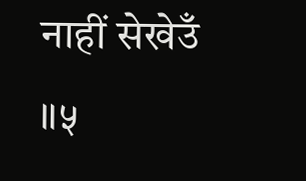नाहीं सेखेउँ ॥५